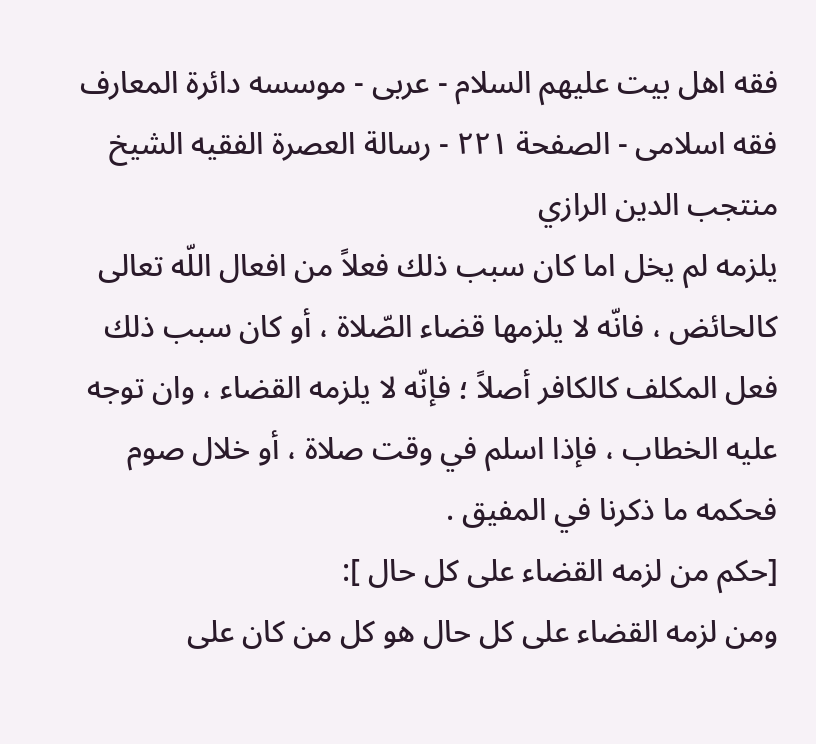فقه اهل بیت علیهم السلام - عربی - موسسه دائرة المعارف فقه اسلامی - الصفحة ٢٢١ - رسالة العصرة الفقيه الشيخ منتجب الدين الرازي
يلزمه لم يخل اما كان سبب ذلك فعلاً من افعال اللّه تعالى كالحائض ، فانّه لا يلزمها قضاء الصّلاة ، أو كان سبب ذلك فعل المكلف كالكافر أصلاً ؛ فإنّه لا يلزمه القضاء ، وان توجه عليه الخطاب ، فإذا اسلم في وقت صلاة ، أو خلال صوم فحكمه ما ذكرنا في المفيق .
[حكم من لزمه القضاء على كل حال ]:
ومن لزمه القضاء على كل حال هو كل من كان على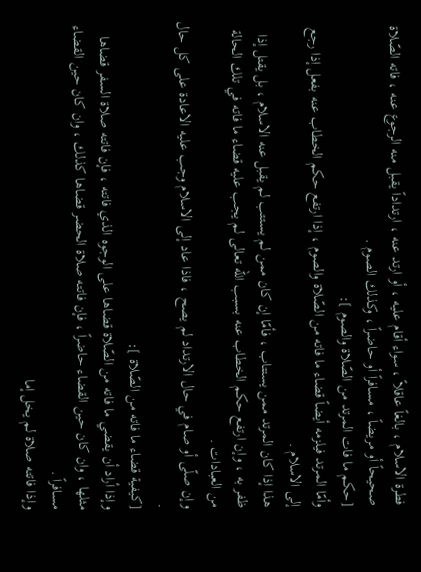فطرة الاسلام ، بالغاً عاقلاً ، سواء أقام عليه ، أو ارتد عنه ، ارتداداً يقبل منه الرجوع عنه ، فاته الصّلاة صحيحاً أو مريضاً ، مسافراً أو حاضراً ، وكذلك الصوم .
[حكم ما فات المرتد من الصّلاة والصوم ]:
وأمّا المرتد فيلزمه أيضاً قضاء ما فاته من الصّلاة والصوم ، إذا ارتفع حكم الخطاب عنه بفعل إذا رجع إلى الاسلام .
هذا إذا كان المرتد ممن يستتاب ، فأمّا إن كان ممن لم يستتب لم يقبل عنه الاسلام ، بل يقتل إذا ظفر به ، وإن ارتفع حكم الخطاب عنه بسبب اللّه تعالى لم يجب عليه قضاء ما فاته في تلك الحالة من العبادات .
وإن صلّى أو صام في حال الارتداد لم يصح ، فاذا عاد إلى الاسلام وجب عليه الاعادة على كل حال .
[كيفية قضاء ما فاته من الصّلاة ]:
وإذا أراد أن يقضي ما فاته من الصّلاة قضاها على الوجوه الذي فاتته ، فإن فاتته صلاة السفر قضاها مثلها ، وان كان حين القضاء حاضراً ، فإن فاتته صلاة الحضر قضاها كذلك ، وان كان حين القضاء مسافراً .
وإذا فاتته صلاة لم يخل إما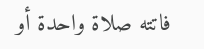فاتته صلاة واحدة أو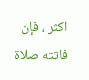اكثر ، فإن فاتته صلاة